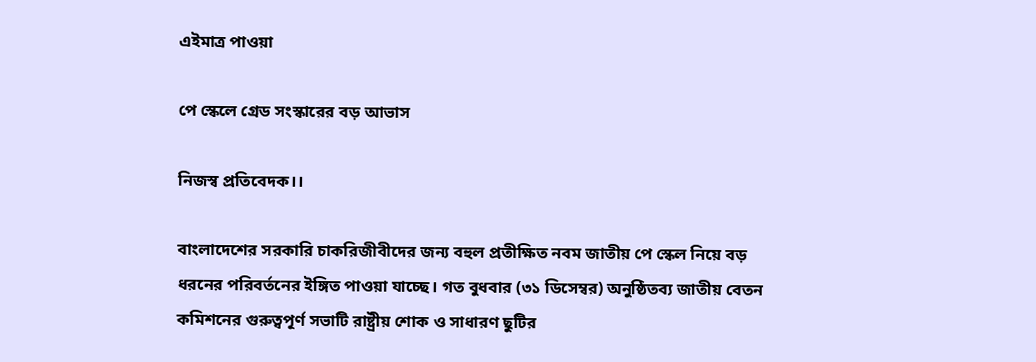এইমাত্র পাওয়া

পে স্কেলে গ্রেড সংস্কারের বড় আভাস

নিজস্ব প্রতিবেদক।।

বাংলাদেশের সরকারি চাকরিজীবীদের জন্য বহুল প্রতীক্ষিত নবম জাতীয় পে স্কেল নিয়ে বড় ধরনের পরিবর্তনের ইঙ্গিত পাওয়া যাচ্ছে। গত বুধবার (৩১ ডিসেম্বর) অনুষ্ঠিতব্য জাতীয় বেতন কমিশনের গুরুত্বপূর্ণ সভাটি রাষ্ট্রীয় শোক ও সাধারণ ছুটির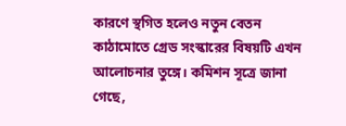কারণে স্থগিত হলেও নতুন বেতন কাঠামোতে গ্রেড সংস্কারের বিষয়টি এখন আলোচনার তুঙ্গে। কমিশন সূত্রে জানা গেছে,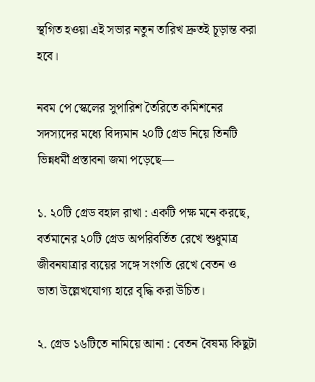স্থগিত হওয়া এই সভার নতুন তারিখ দ্রুতই চূড়ান্ত করা হবে।

নবম পে স্কেলের সুপারিশ তৈরিতে কমিশনের সদস্যদের মধ্যে বিদ্যমান ২০টি গ্রেড নিয়ে তিনটি ভিন্নধর্মী প্রস্তাবনা জমা পড়েছে—

১. ২০টি গ্রেড বহাল রাখা : একটি পক্ষ মনে করছে, বর্তমানের ২০টি গ্রেড অপরিবর্তিত রেখে শুধুমাত্র জীবনযাত্রার ব্যয়ের সঙ্গে সংগতি রেখে বেতন ও ভাতা উল্লেখযোগ্য হারে বৃদ্ধি করা উচিত।

২. গ্রেড ১৬টিতে নামিয়ে আনা : বেতন বৈষম্য কিছুটা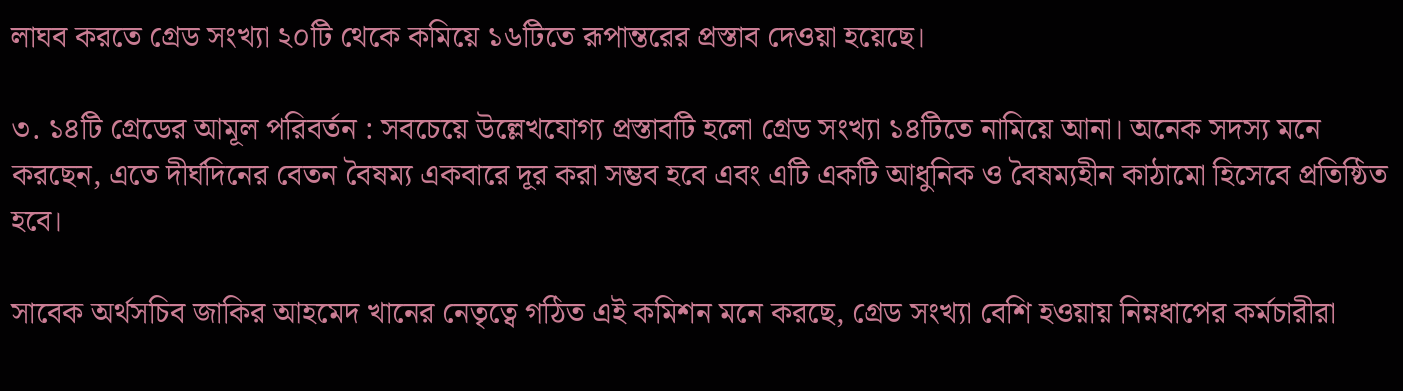লাঘব করতে গ্রেড সংখ্যা ২০টি থেকে কমিয়ে ১৬টিতে রূপান্তরের প্রস্তাব দেওয়া হয়েছে।

৩. ১৪টি গ্রেডের আমূল পরিবর্তন : সবচেয়ে উল্লেখযোগ্য প্রস্তাবটি হলো গ্রেড সংখ্যা ১৪টিতে নামিয়ে আনা। অনেক সদস্য মনে করছেন, এতে দীর্ঘদিনের বেতন বৈষম্য একবারে দূর করা সম্ভব হবে এবং এটি একটি আধুনিক ও বৈষম্যহীন কাঠামো হিসেবে প্রতিষ্ঠিত হবে।

সাবেক অর্থসচিব জাকির আহমেদ খানের নেতৃত্বে গঠিত এই কমিশন মনে করছে, গ্রেড সংখ্যা বেশি হওয়ায় নিম্নধাপের কর্মচারীরা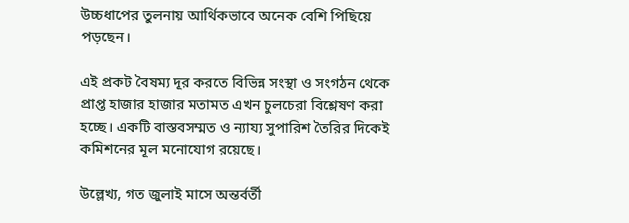উচ্চধাপের তুলনায় আর্থিকভাবে অনেক বেশি পিছিয়ে পড়ছেন।

এই প্রকট বৈষম্য দূর করতে বিভিন্ন সংস্থা ও সংগঠন থেকে প্রাপ্ত হাজার হাজার মতামত এখন চুলচেরা বিশ্লেষণ করা হচ্ছে। একটি বাস্তবসম্মত ও ন্যায্য সুপারিশ তৈরির দিকেই কমিশনের মূল মনোযোগ রয়েছে।

উল্লেখ্য, গত জুলাই মাসে অন্তর্বর্তী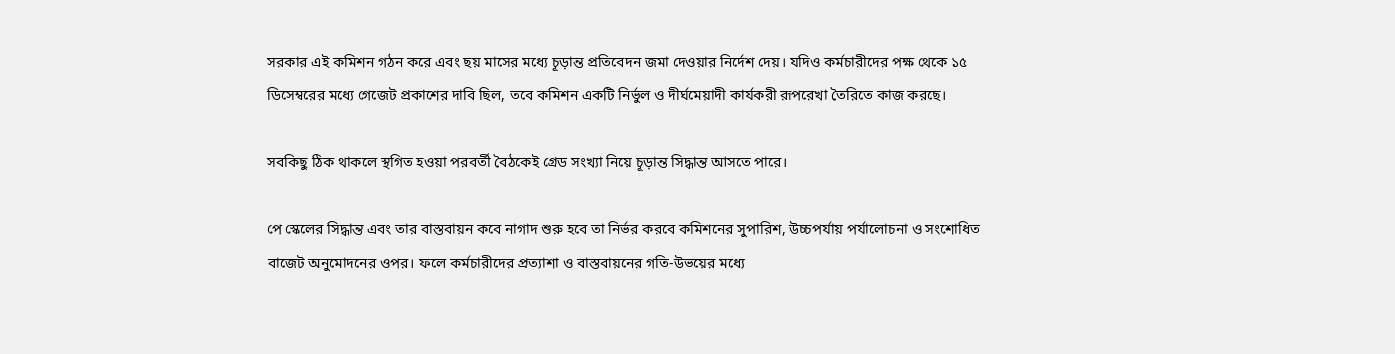সরকার এই কমিশন গঠন করে এবং ছয় মাসের মধ্যে চূড়ান্ত প্রতিবেদন জমা দেওয়ার নির্দেশ দেয়। যদিও কর্মচারীদের পক্ষ থেকে ১৫ ডিসেম্বরের মধ্যে গেজেট প্রকাশের দাবি ছিল, তবে কমিশন একটি নির্ভুল ও দীর্ঘমেয়াদী কার্যকরী রূপরেখা তৈরিতে কাজ করছে।

সবকিছু ঠিক থাকলে স্থগিত হওয়া পরবর্তী বৈঠকেই গ্রেড সংখ্যা নিয়ে চূড়ান্ত সিদ্ধান্ত আসতে পারে।

পে স্কেলের সিদ্ধান্ত এবং তার বাস্তবায়ন কবে নাগাদ শুরু হবে তা নির্ভর করবে কমিশনের সুপারিশ, উচ্চপর্যায় পর্যালোচনা ও সংশোধিত বাজেট অনুমোদনের ওপর। ফলে কর্মচারীদের প্রত্যাশা ও বাস্তবায়নের গতি-উভয়ের মধ্যে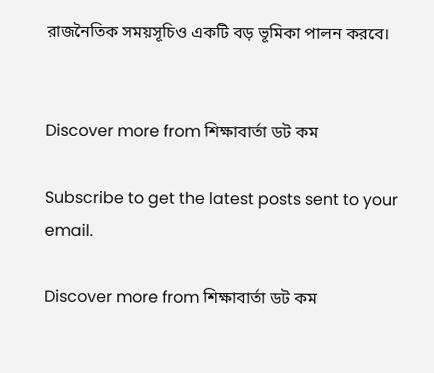রাজনৈতিক সময়সূচিও একটি বড় ভূমিকা পালন করবে।


Discover more from শিক্ষাবার্তা ডট কম

Subscribe to get the latest posts sent to your email.

Discover more from শিক্ষাবার্তা ডট কম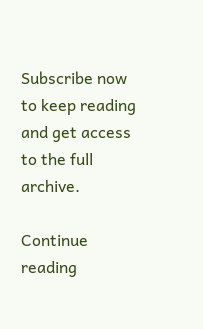Subscribe now to keep reading and get access to the full archive.

Continue reading